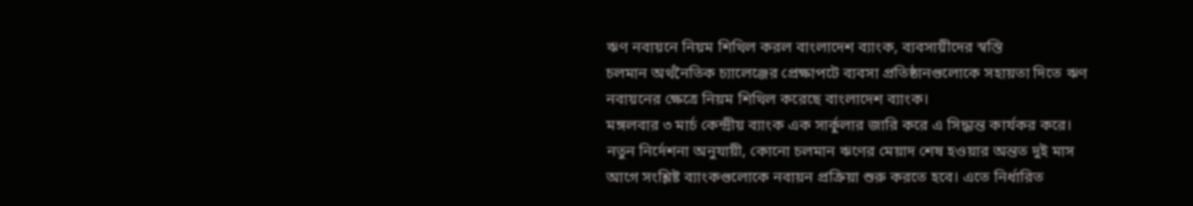ঋণ নবায়নে নিয়ম শিথিল করল বাংলাদেশ ব্যাংক, ব্যবসায়ীদের স্বস্তি
চলমান অর্থনৈতিক চ্যালেঞ্জের প্রেক্ষাপটে ব্যবসা প্রতিষ্ঠানগুলোকে সহায়তা দিতে ঋণ নবায়নের ক্ষেত্রে নিয়ম শিথিল করেছে বাংলাদেশ ব্যাংক।
মঙ্গলবার ৩ মার্চ কেন্দ্রীয় ব্যাংক এক সার্কুলার জারি করে এ সিদ্ধান্ত কার্যকর করে।
নতুন নির্দেশনা অনুযায়ী, কোনো চলমান ঋণের মেয়াদ শেষ হওয়ার অন্তত দুই মাস আগে সংশ্লিষ্ট ব্যাংকগুলোকে নবায়ন প্রক্রিয়া শুরু করতে হবে। এতে নির্ধারিত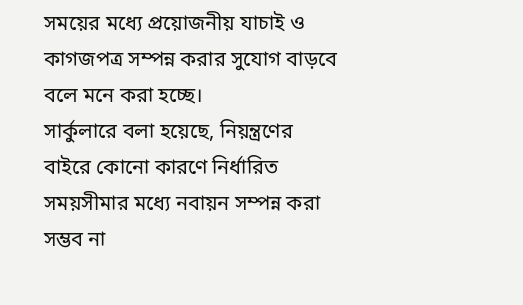সময়ের মধ্যে প্রয়োজনীয় যাচাই ও কাগজপত্র সম্পন্ন করার সুযোগ বাড়বে বলে মনে করা হচ্ছে।
সার্কুলারে বলা হয়েছে, নিয়ন্ত্রণের বাইরে কোনো কারণে নির্ধারিত সময়সীমার মধ্যে নবায়ন সম্পন্ন করা সম্ভব না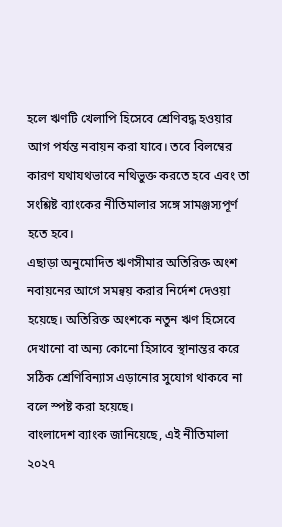হলে ঋণটি খেলাপি হিসেবে শ্রেণিবদ্ধ হওয়ার আগ পর্যন্ত নবায়ন করা যাবে। তবে বিলম্বের কারণ যথাযথভাবে নথিভুক্ত করতে হবে এবং তা সংশ্লিষ্ট ব্যাংকের নীতিমালার সঙ্গে সামঞ্জস্যপূর্ণ হতে হবে।
এছাড়া অনুমোদিত ঋণসীমার অতিরিক্ত অংশ নবায়নের আগে সমন্বয় করার নির্দেশ দেওয়া হয়েছে। অতিরিক্ত অংশকে নতুন ঋণ হিসেবে দেখানো বা অন্য কোনো হিসাবে স্থানান্তর করে সঠিক শ্রেণিবিন্যাস এড়ানোর সুযোগ থাকবে না বলে স্পষ্ট করা হয়েছে।
বাংলাদেশ ব্যাংক জানিয়েছে, এই নীতিমালা ২০২৭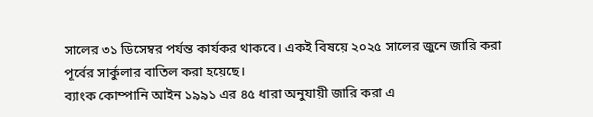সালের ৩১ ডিসেম্বর পর্যন্ত কার্যকর থাকবে। একই বিষয়ে ২০২৫ সালের জুনে জারি করা পূর্বের সার্কুলার বাতিল করা হয়েছে।
ব্যাংক কোম্পানি আইন ১৯৯১ এর ৪৫ ধারা অনুযায়ী জারি করা এ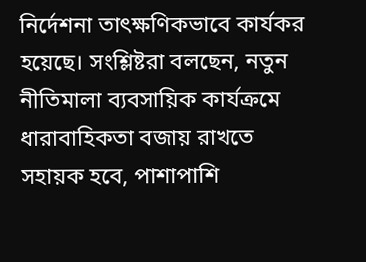নির্দেশনা তাৎক্ষণিকভাবে কার্যকর হয়েছে। সংশ্লিষ্টরা বলছেন, নতুন নীতিমালা ব্যবসায়িক কার্যক্রমে ধারাবাহিকতা বজায় রাখতে সহায়ক হবে, পাশাপাশি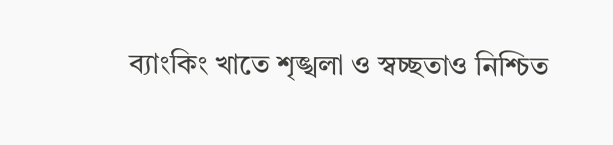ব্যাংকিং খাতে শৃঙ্খলা ও স্বচ্ছতাও নিশ্চিত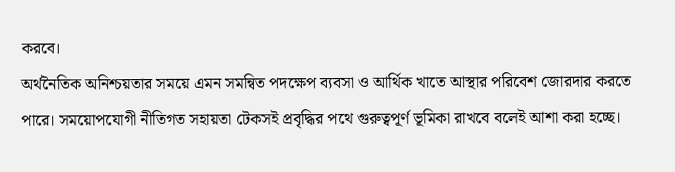করবে।
অর্থনৈতিক অনিশ্চয়তার সময়ে এমন সমন্বিত পদক্ষেপ ব্যবসা ও আর্থিক খাতে আস্থার পরিবেশ জোরদার করতে পারে। সময়োপযোগী নীতিগত সহায়তা টেকসই প্রবৃদ্ধির পথে গুরুত্বপূর্ণ ভূমিকা রাখবে বলেই আশা করা হচ্ছে।